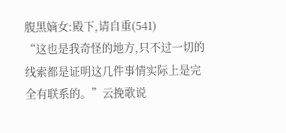腹黑嫡女:殿下,请自重(541)
“这也是我奇怪的地方,只不过一切的线索都是证明这几件事情实际上是完全有联系的。”云挽歌说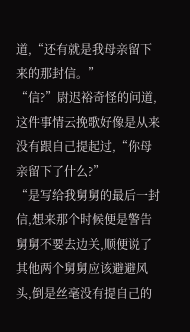道,“还有就是我母亲留下来的那封信。”
“信?”尉迟裕奇怪的问道,这件事情云挽歌好像是从来没有跟自己提起过,“你母亲留下了什么?”
“是写给我舅舅的最后一封信,想来那个时候便是警告舅舅不要去边关,顺便说了其他两个舅舅应该避避风头,倒是丝毫没有提自己的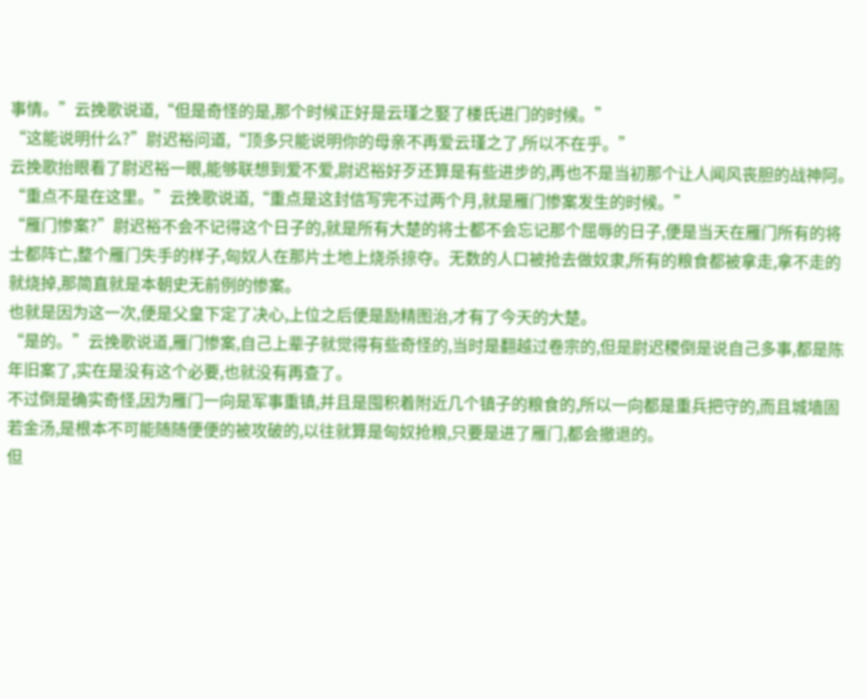事情。”云挽歌说道,“但是奇怪的是,那个时候正好是云瑾之娶了楼氏进门的时候。”
“这能说明什么?”尉迟裕问道,“顶多只能说明你的母亲不再爱云瑾之了,所以不在乎。”
云挽歌抬眼看了尉迟裕一眼,能够联想到爱不爱,尉迟裕好歹还算是有些进步的,再也不是当初那个让人闻风丧胆的战神阿。
“重点不是在这里。”云挽歌说道,“重点是这封信写完不过两个月,就是雁门惨案发生的时候。”
“雁门惨案?”尉迟裕不会不记得这个日子的,就是所有大楚的将士都不会忘记那个屈辱的日子,便是当天在雁门所有的将士都阵亡,整个雁门失手的样子,匈奴人在那片土地上烧杀掠夺。无数的人口被抢去做奴隶,所有的粮食都被拿走,拿不走的就烧掉,那简直就是本朝史无前例的惨案。
也就是因为这一次,便是父皇下定了决心,上位之后便是励精图治,才有了今天的大楚。
“是的。”云挽歌说道,雁门惨案,自己上辈子就觉得有些奇怪的,当时是翻越过卷宗的,但是尉迟稷倒是说自己多事,都是陈年旧案了,实在是没有这个必要,也就没有再查了。
不过倒是确实奇怪,因为雁门一向是军事重镇,并且是囤积着附近几个镇子的粮食的,所以一向都是重兵把守的,而且城墙固若金汤,是根本不可能随随便便的被攻破的,以往就算是匈奴抢粮,只要是进了雁门,都会撤退的。
但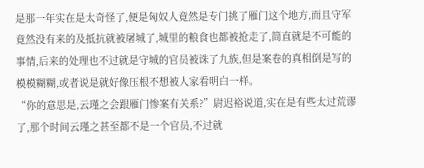是那一年实在是太奇怪了,便是匈奴人竟然是专门挑了雁门这个地方,而且守军竟然没有来的及抵抗就被屠城了,城里的粮食也都被抢走了,简直就是不可能的事情,后来的处理也不过就是守城的官员被诛了九族,但是案卷的真相倒是写的模模糊糊,或者说是就好像压根不想被人家看明白一样。
“你的意思是,云瑾之会跟雁门惨案有关系?”尉迟裕说道,实在是有些太过荒谬了,那个时间云瑾之甚至都不是一个官员,不过就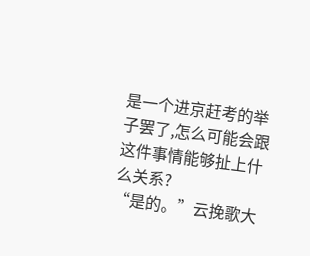是一个进京赶考的举子罢了,怎么可能会跟这件事情能够扯上什么关系?
“是的。”云挽歌大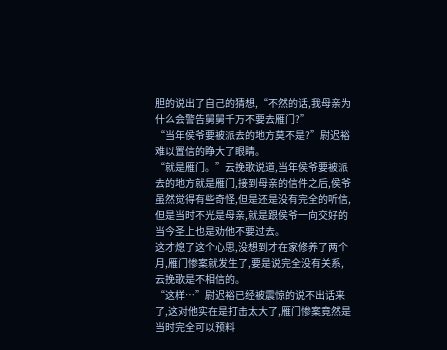胆的说出了自己的猜想,“不然的话,我母亲为什么会警告舅舅千万不要去雁门?”
“当年侯爷要被派去的地方莫不是?”尉迟裕难以置信的睁大了眼睛。
“就是雁门。”云挽歌说道,当年侯爷要被派去的地方就是雁门,接到母亲的信件之后,侯爷虽然觉得有些奇怪,但是还是没有完全的听信,但是当时不光是母亲,就是跟侯爷一向交好的当今圣上也是劝他不要过去。
这才熄了这个心思,没想到才在家修养了两个月,雁门惨案就发生了,要是说完全没有关系,云挽歌是不相信的。
“这样…”尉迟裕已经被震惊的说不出话来了,这对他实在是打击太大了,雁门惨案竟然是当时完全可以预料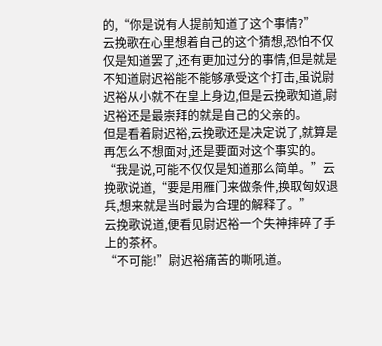的,“你是说有人提前知道了这个事情?”
云挽歌在心里想着自己的这个猜想,恐怕不仅仅是知道罢了,还有更加过分的事情,但是就是不知道尉迟裕能不能够承受这个打击,虽说尉迟裕从小就不在皇上身边,但是云挽歌知道,尉迟裕还是最崇拜的就是自己的父亲的。
但是看着尉迟裕,云挽歌还是决定说了,就算是再怎么不想面对,还是要面对这个事实的。
“我是说,可能不仅仅是知道那么简单。”云挽歌说道,“要是用雁门来做条件,换取匈奴退兵,想来就是当时最为合理的解释了。”
云挽歌说道,便看见尉迟裕一个失神摔碎了手上的茶杯。
“不可能!”尉迟裕痛苦的嘶吼道。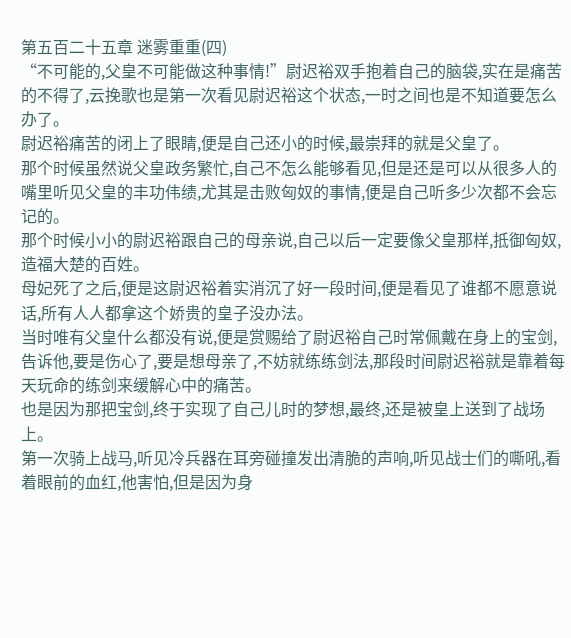第五百二十五章 迷雾重重(四)
“不可能的,父皇不可能做这种事情!”尉迟裕双手抱着自己的脑袋,实在是痛苦的不得了,云挽歌也是第一次看见尉迟裕这个状态,一时之间也是不知道要怎么办了。
尉迟裕痛苦的闭上了眼睛,便是自己还小的时候,最崇拜的就是父皇了。
那个时候虽然说父皇政务繁忙,自己不怎么能够看见,但是还是可以从很多人的嘴里听见父皇的丰功伟绩,尤其是击败匈奴的事情,便是自己听多少次都不会忘记的。
那个时候小小的尉迟裕跟自己的母亲说,自己以后一定要像父皇那样,抵御匈奴,造福大楚的百姓。
母妃死了之后,便是这尉迟裕着实消沉了好一段时间,便是看见了谁都不愿意说话,所有人人都拿这个娇贵的皇子没办法。
当时唯有父皇什么都没有说,便是赏赐给了尉迟裕自己时常佩戴在身上的宝剑,告诉他,要是伤心了,要是想母亲了,不妨就练练剑法,那段时间尉迟裕就是靠着每天玩命的练剑来缓解心中的痛苦。
也是因为那把宝剑,终于实现了自己儿时的梦想,最终,还是被皇上送到了战场上。
第一次骑上战马,听见冷兵器在耳旁碰撞发出清脆的声响,听见战士们的嘶吼,看着眼前的血红,他害怕,但是因为身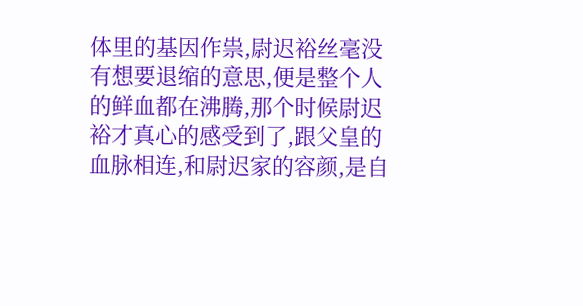体里的基因作祟,尉迟裕丝毫没有想要退缩的意思,便是整个人的鲜血都在沸腾,那个时候尉迟裕才真心的感受到了,跟父皇的血脉相连,和尉迟家的容颜,是自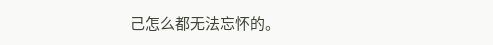己怎么都无法忘怀的。